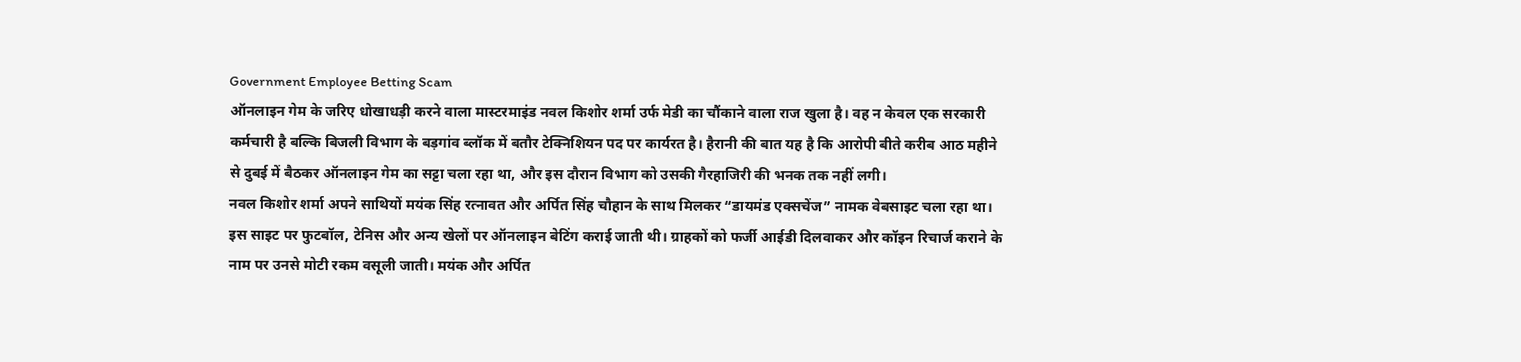Government Employee Betting Scam
ऑनलाइन गेम के जरिए धोखाधड़ी करने वाला मास्टरमाइंड नवल किशोर शर्मा उर्फ मेडी का चौंकाने वाला राज खुला है। वह न केवल एक सरकारी कर्मचारी है बल्कि बिजली विभाग के बड़गांव ब्लॉक में बतौर टेक्निशियन पद पर कार्यरत है। हैरानी की बात यह है कि आरोपी बीते करीब आठ महीने से दुबई में बैठकर ऑनलाइन गेम का सट्टा चला रहा था, और इस दौरान विभाग को उसकी गैरहाजिरी की भनक तक नहीं लगी।
नवल किशोर शर्मा अपने साथियों मयंक सिंह रत्नावत और अर्पित सिंह चौहान के साथ मिलकर “डायमंड एक्सचेंज” नामक वेबसाइट चला रहा था। इस साइट पर फुटबॉल, टेनिस और अन्य खेलों पर ऑनलाइन बेटिंग कराई जाती थी। ग्राहकों को फर्जी आईडी दिलवाकर और कॉइन रिचार्ज कराने के नाम पर उनसे मोटी रकम वसूली जाती। मयंक और अर्पित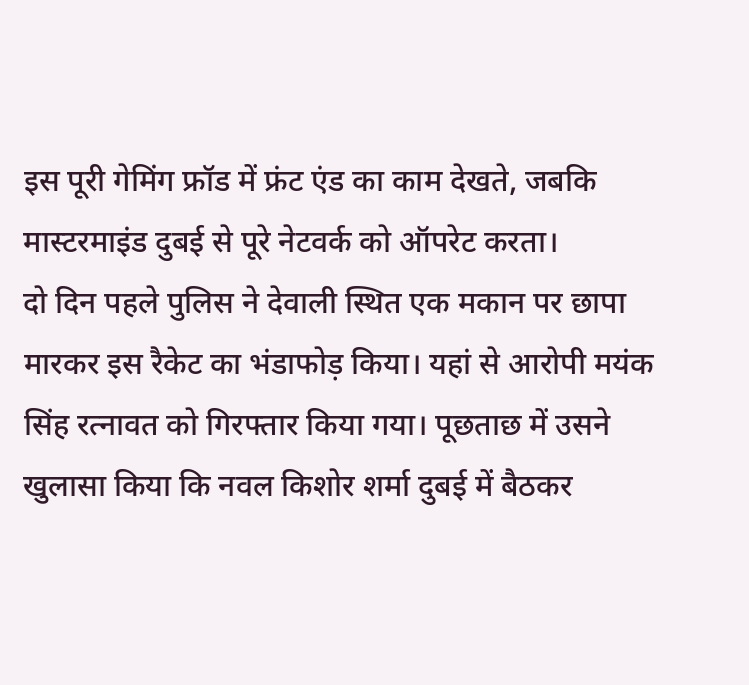इस पूरी गेमिंग फ्रॉड में फ्रंट एंड का काम देखते, जबकि मास्टरमाइंड दुबई से पूरे नेटवर्क को ऑपरेट करता।
दो दिन पहले पुलिस ने देवाली स्थित एक मकान पर छापा मारकर इस रैकेट का भंडाफोड़ किया। यहां से आरोपी मयंक सिंह रत्नावत को गिरफ्तार किया गया। पूछताछ में उसने खुलासा किया कि नवल किशोर शर्मा दुबई में बैठकर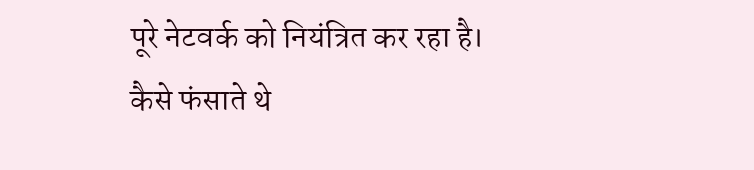पूरे नेटवर्क को नियंत्रित कर रहा है।
कैसे फंसाते थे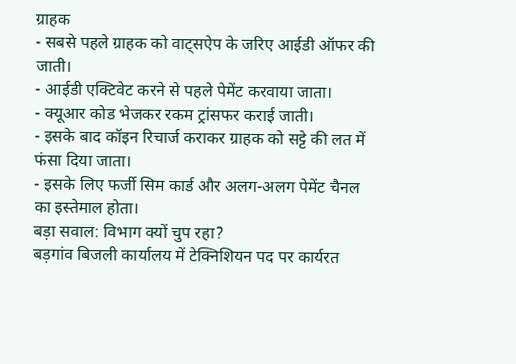ग्राहक
- सबसे पहले ग्राहक को वाट्सऐप के जरिए आईडी ऑफर की जाती।
- आईडी एक्टिवेट करने से पहले पेमेंट करवाया जाता।
- क्यूआर कोड भेजकर रकम ट्रांसफर कराई जाती।
- इसके बाद कॉइन रिचार्ज कराकर ग्राहक को सट्टे की लत में फंसा दिया जाता।
- इसके लिए फर्जी सिम कार्ड और अलग-अलग पेमेंट चैनल का इस्तेमाल होता।
बड़ा सवाल: विभाग क्यों चुप रहा?
बड़गांव बिजली कार्यालय में टेक्निशियन पद पर कार्यरत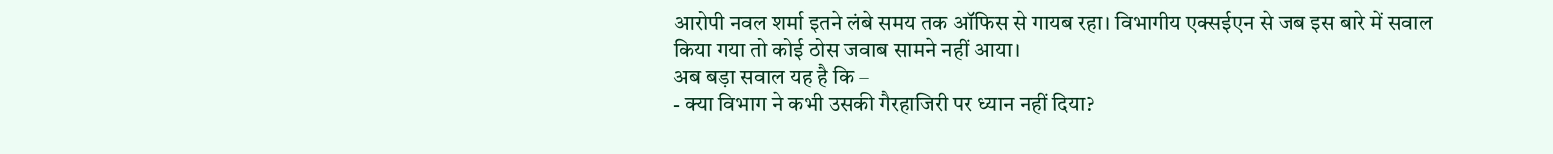आरोपी नवल शर्मा इतने लंबे समय तक ऑफिस से गायब रहा। विभागीय एक्सईएन से जब इस बारे में सवाल किया गया तो कोई ठोस जवाब सामने नहीं आया।
अब बड़ा सवाल यह है कि –
- क्या विभाग ने कभी उसकी गैरहाजिरी पर ध्यान नहीं दिया?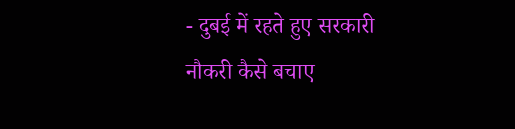- दुबई में रहते हुए सरकारी नौकरी कैसे बचाए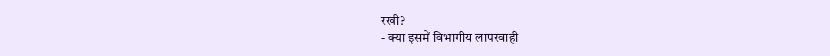रखी?
- क्या इसमें विभागीय लापरवाही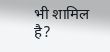भी शामिल है?